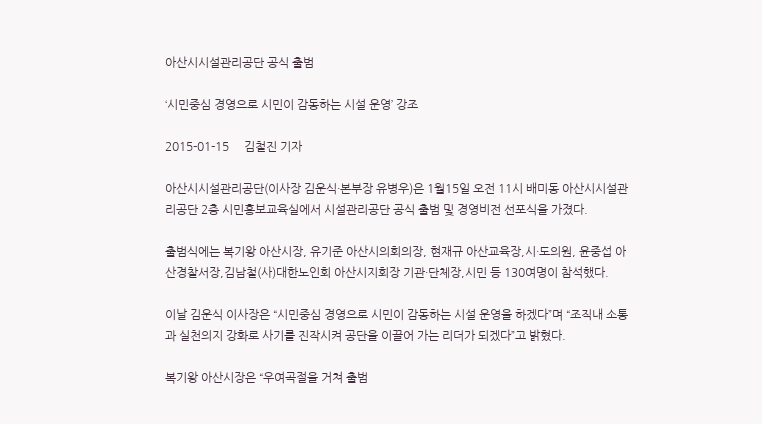아산시시설관리공단 공식 출범

‘시민중심 경영으로 시민이 감동하는 시설 운영’ 강조

2015-01-15     김철진 기자

아산시시설관리공단(이사장 김운식·본부장 유병우)은 1월15일 오전 11시 배미동 아산시시설관리공단 2층 시민홍보교육실에서 시설관리공단 공식 출범 및 경영비전 선포식을 가졌다.

출범식에는 복기왕 아산시장, 유기준 아산시의회의장, 현재규 아산교육장,시·도의원, 윤중섭 아산경찰서장,김남철(사)대한노인회 아산시지회장 기관·단체장,시민 등 130여명이 참석했다.

이날 김운식 이사장은 “시민중심 경영으로 시민이 감동하는 시설 운영을 하겠다”며 “조직내 소통과 실천의지 강화로 사기를 진작시켜 공단을 이끌어 가는 리더가 되겠다”고 밝혔다.

복기왕 아산시장은 “우여곡절을 거쳐 출범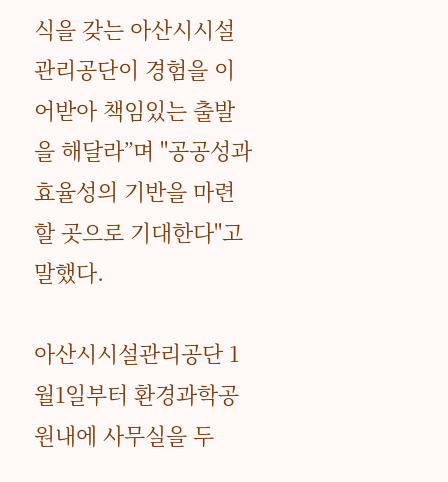식을 갖는 아산시시설관리공단이 경험을 이어받아 책임있는 출발을 해달라”며 "공공성과 효율성의 기반을 마련할 곳으로 기대한다"고 말했다.

아산시시설관리공단 1월1일부터 환경과학공원내에 사무실을 두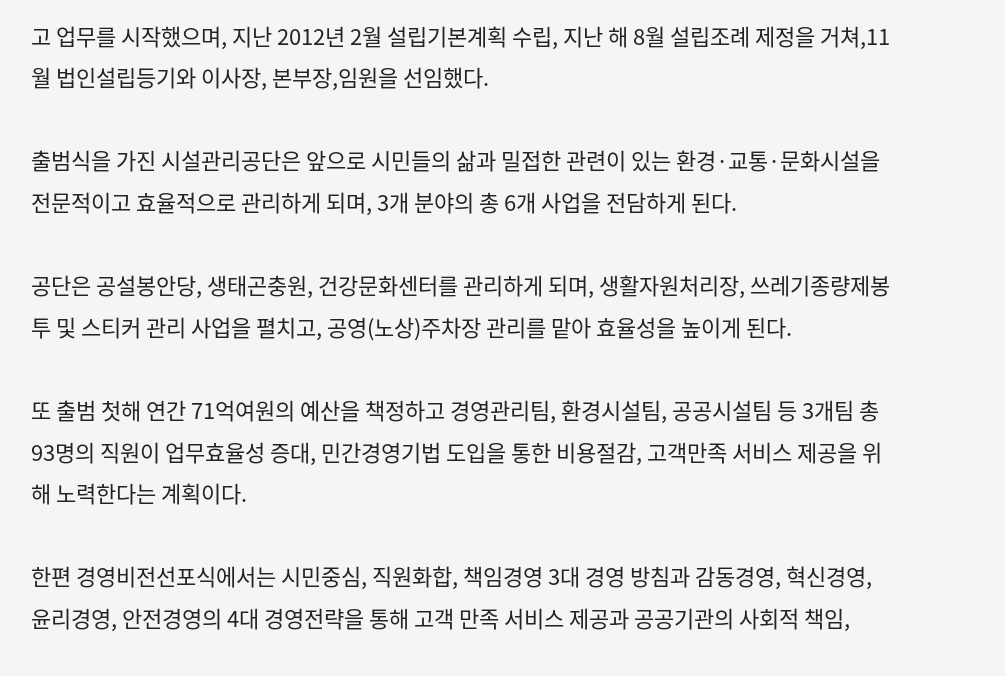고 업무를 시작했으며, 지난 2012년 2월 설립기본계획 수립, 지난 해 8월 설립조례 제정을 거쳐,11월 법인설립등기와 이사장, 본부장,임원을 선임했다.

출범식을 가진 시설관리공단은 앞으로 시민들의 삶과 밀접한 관련이 있는 환경·교통·문화시설을 전문적이고 효율적으로 관리하게 되며, 3개 분야의 총 6개 사업을 전담하게 된다.

공단은 공설봉안당, 생태곤충원, 건강문화센터를 관리하게 되며, 생활자원처리장, 쓰레기종량제봉투 및 스티커 관리 사업을 펼치고, 공영(노상)주차장 관리를 맡아 효율성을 높이게 된다.

또 출범 첫해 연간 71억여원의 예산을 책정하고 경영관리팀, 환경시설팀, 공공시설팀 등 3개팀 총 93명의 직원이 업무효율성 증대, 민간경영기법 도입을 통한 비용절감, 고객만족 서비스 제공을 위해 노력한다는 계획이다.

한편 경영비전선포식에서는 시민중심, 직원화합, 책임경영 3대 경영 방침과 감동경영, 혁신경영, 윤리경영, 안전경영의 4대 경영전략을 통해 고객 만족 서비스 제공과 공공기관의 사회적 책임,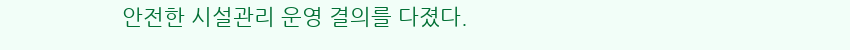안전한 시설관리 운영 결의를 다졌다.